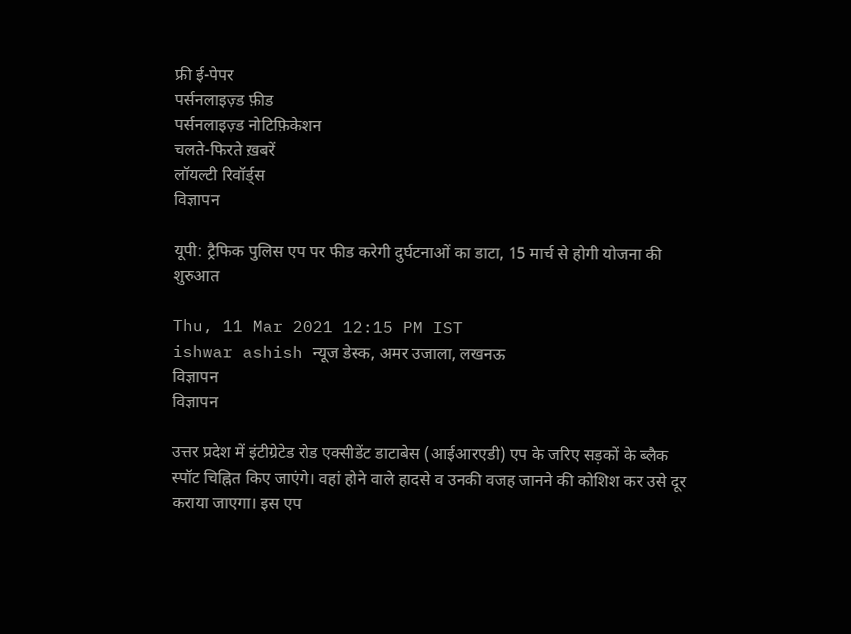फ्री ई-पेपर
पर्सनलाइज़्ड फ़ीड
पर्सनलाइज़्ड नोटिफ़िकेशन
चलते-फिरते ख़बरें
लॉयल्टी रिवॉर्ड्स
विज्ञापन

यूपी: ट्रैफिक पुलिस एप पर फीड करेगी दुर्घटनाओं का डाटा, 15 मार्च से होगी योजना की शुरुआत

Thu, 11 Mar 2021 12:15 PM IST
ishwar ashish न्यूज डेस्क, अमर उजाला, लखनऊ
विज्ञापन
विज्ञापन

उत्तर प्रदेश में इंटीग्रेटेड रोड एक्सीडेंट डाटाबेस (आईआरएडी) एप के जरिए सड़कों के ब्लैक स्पॉट चिह्नित किए जाएंगे। वहां होने वाले हादसे व उनकी वजह जानने की कोशिश कर उसे दूर कराया जाएगा। इस एप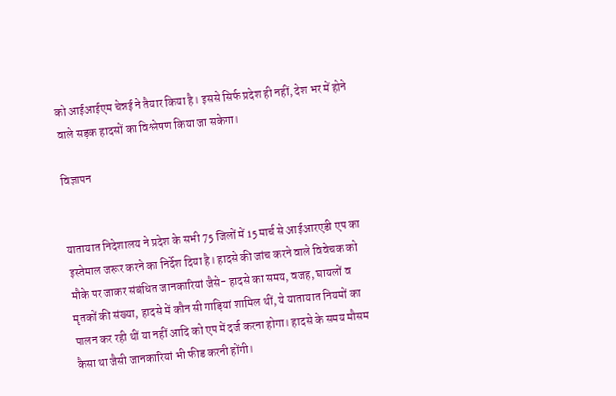को आईआईएम चेन्नई ने तैयार किया है। इससे सिर्फ प्रदेश ही नहीं, देश भर में होने वाले सड़क हादसों का विश्लेषण किया जा सकेगा।

विज्ञापन


यातायात निदेशालय ने प्रदेश के सभी 75 जिलों में 15 मार्च से आईआरएडी एप का इस्तेमाल जरूर करने का निर्देश दिया है। हादसे की जांच करने वाले विवेचक को मौके पर जाकर संबंधित जानकारियां जैसे- हादसे का समय, वजह, घायलों व मृतकों की संख्या, हादसे में कौन सी गाड़ियां शामिल थीं, ये यातायात नियमों का पालन कर रही थीं या नहीं आदि को एप में दर्ज करना होगा। हादसे के समय मौसम कैसा था जैसी जानकारियां भी फीड करनी होंगी।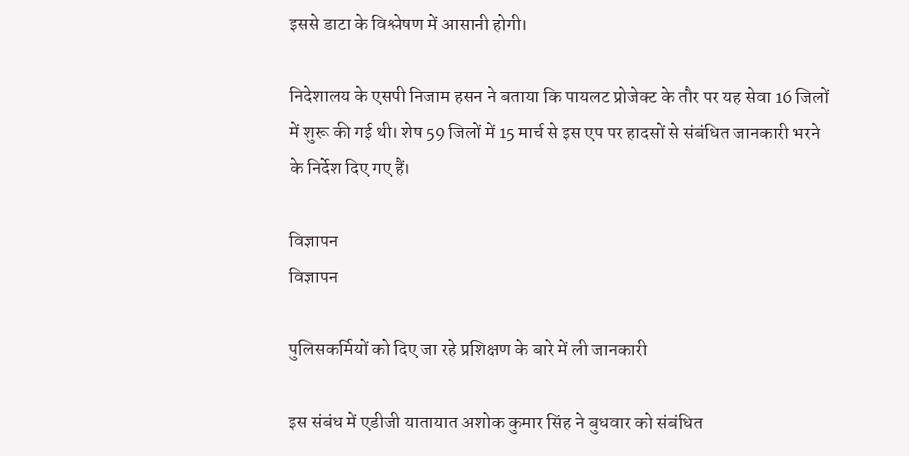इससे डाटा के विश्लेषण में आसानी होगी।

निदेशालय के एसपी निजाम हसन ने बताया कि पायलट प्रोजेक्ट के तौर पर यह सेवा 16 जिलों में शुरू की गई थी। शेष 59 जिलों में 15 मार्च से इस एप पर हादसों से संबंधित जानकारी भरने के निर्देश दिए गए हैं।

विज्ञापन
विज्ञापन

पुलिसकर्मियों को दिए जा रहे प्रशिक्षण के बारे में ली जानकारी

इस संबंध में एडीजी यातायात अशोक कुमार सिंह ने बुधवार को संबंधित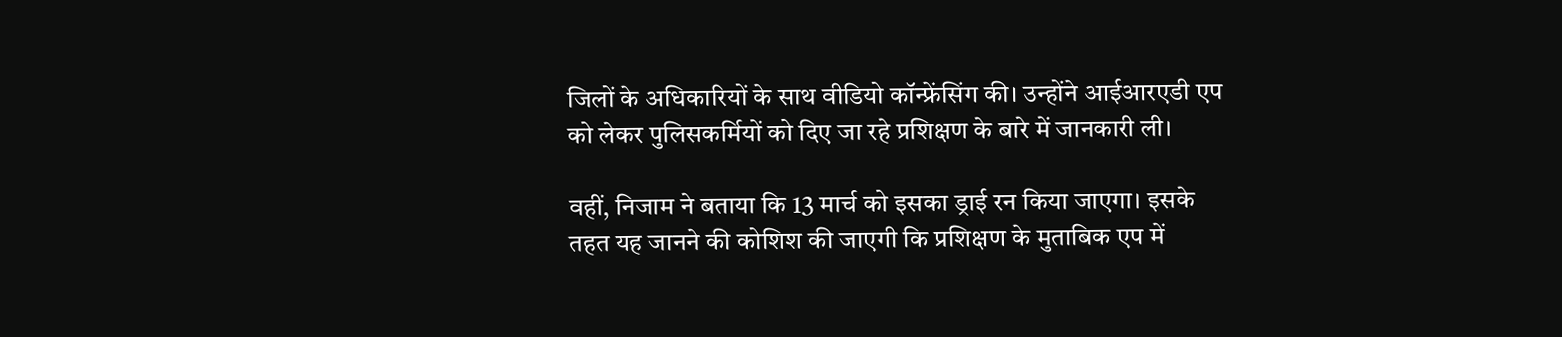जिलों के अधिकारियों के साथ वीडियो कॉन्फ्रेंसिंग की। उन्होंने आईआरएडी एप को लेकर पुलिसकर्मियों को दिए जा रहे प्रशिक्षण के बारे में जानकारी ली।

वहीं, निजाम ने बताया कि 13 मार्च को इसका ड्राई रन किया जाएगा। इसके तहत यह जानने की कोशिश की जाएगी कि प्रशिक्षण के मुताबिक एप में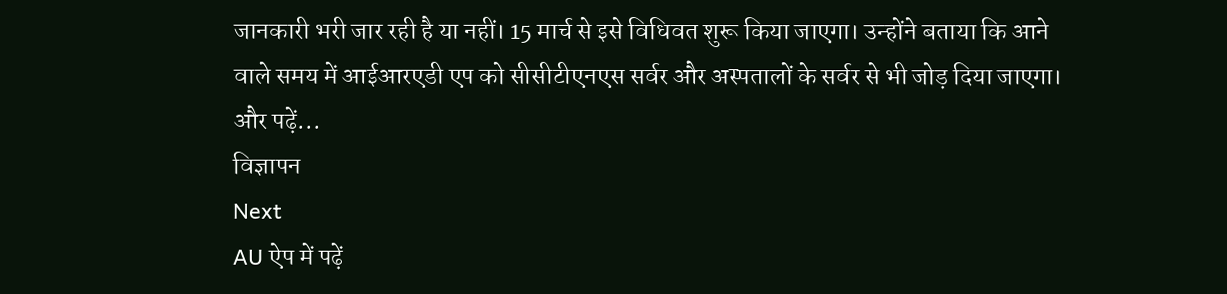जानकारी भरी जार रही है या नहीं। 15 मार्च से इसे विधिवत शुरू किया जाएगा। उन्होंने बताया कि आने वाले समय में आईआरएडी एप को सीसीटीएनएस सर्वर और अस्पतालों के सर्वर से भी जोड़ दिया जाएगा।
और पढ़ें...
विज्ञापन
Next
AU ऐप में पढ़ें